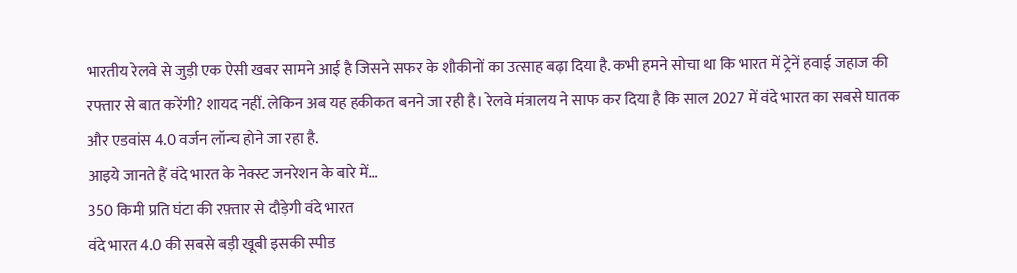भारतीय रेलवे से जुड़ी एक ऐसी खबर सामने आई है जिसने सफर के शौकीनों का उत्साह बढ़ा दिया है. कभी हमने सोचा था कि भारत में ट्रेनें हवाई जहाज की रफ्तार से बात करेंगी? शायद नहीं. लेकिन अब यह हकीकत बनने जा रही है। रेलवे मंत्रालय ने साफ कर दिया है कि साल 2027 में वंदे भारत का सबसे घातक और एडवांस 4.0 वर्जन लॉन्च होने जा रहा है.
आइये जानते हैं वंदे भारत के नेक्स्ट जनरेशन के बारे में…
350 किमी प्रति घंटा की रफ़्तार से दौड़ेगी वंदे भारत
वंदे भारत 4.0 की सबसे बड़ी खूबी इसकी स्पीड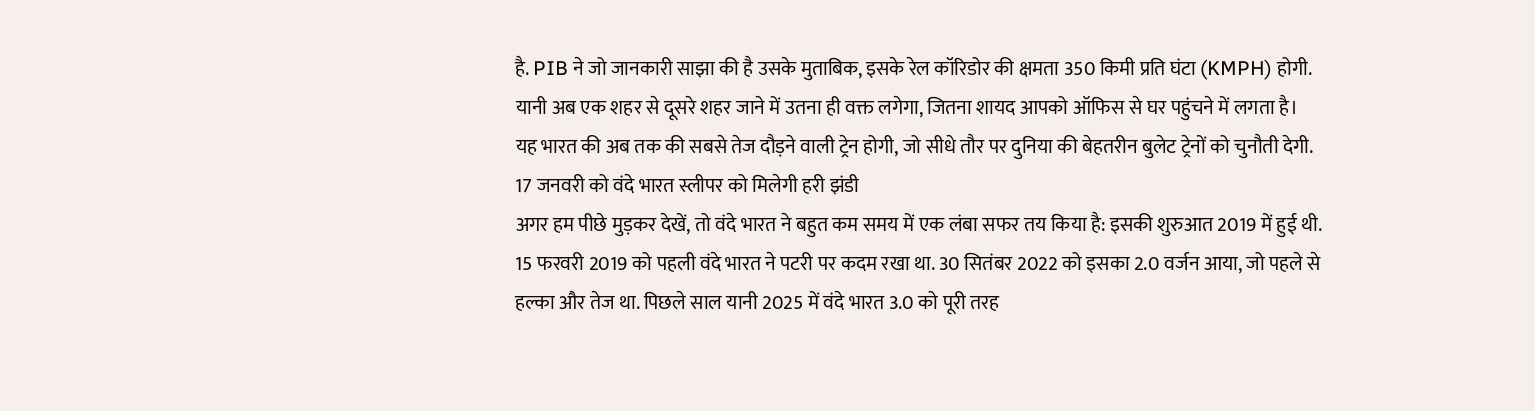है. PIB ने जो जानकारी साझा की है उसके मुताबिक, इसके रेल कॉरिडोर की क्षमता 350 किमी प्रति घंटा (KMPH) होगी. यानी अब एक शहर से दूसरे शहर जाने में उतना ही वक्त लगेगा, जितना शायद आपको ऑफिस से घर पहुंचने में लगता है। यह भारत की अब तक की सबसे तेज दौड़ने वाली ट्रेन होगी, जो सीधे तौर पर दुनिया की बेहतरीन बुलेट ट्रेनों को चुनौती देगी.
17 जनवरी को वंदे भारत स्लीपर को मिलेगी हरी झंडी
अगर हम पीछे मुड़कर देखें, तो वंदे भारत ने बहुत कम समय में एक लंबा सफर तय किया है: इसकी शुरुआत 2019 में हुई थी. 15 फरवरी 2019 को पहली वंदे भारत ने पटरी पर कदम रखा था. 30 सितंबर 2022 को इसका 2.0 वर्जन आया, जो पहले से हल्का और तेज था. पिछले साल यानी 2025 में वंदे भारत 3.0 को पूरी तरह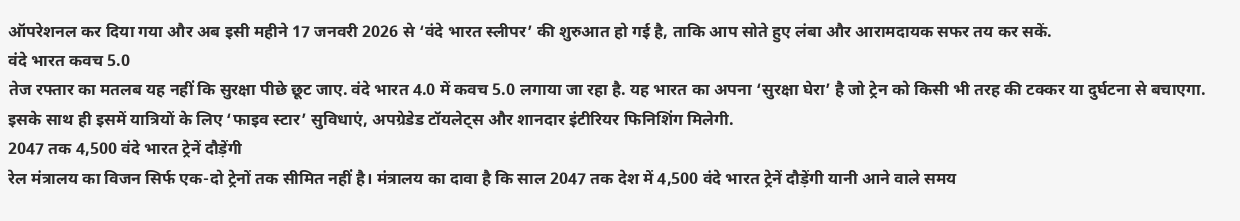ऑपरेशनल कर दिया गया और अब इसी महीने 17 जनवरी 2026 से ‘वंदे भारत स्लीपर’ की शुरुआत हो गई है, ताकि आप सोते हुए लंबा और आरामदायक सफर तय कर सकें.
वंदे भारत कवच 5.0
तेज रफ्तार का मतलब यह नहीं कि सुरक्षा पीछे छूट जाए. वंदे भारत 4.0 में कवच 5.0 लगाया जा रहा है. यह भारत का अपना ‘सुरक्षा घेरा’ है जो ट्रेन को किसी भी तरह की टक्कर या दुर्घटना से बचाएगा. इसके साथ ही इसमें यात्रियों के लिए ‘फाइव स्टार’ सुविधाएं, अपग्रेडेड टॉयलेट्स और शानदार इंटीरियर फिनिशिंग मिलेगी.
2047 तक 4,500 वंदे भारत ट्रेनें दौड़ेंगी
रेल मंत्रालय का विजन सिर्फ एक-दो ट्रेनों तक सीमित नहीं है। मंत्रालय का दावा है कि साल 2047 तक देश में 4,500 वंदे भारत ट्रेनें दौड़ेंगी यानी आने वाले समय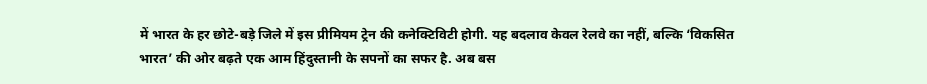में भारत के हर छोटे-बड़े जिले में इस प्रीमियम ट्रेन की कनेक्टिविटी होगी. यह बदलाव केवल रेलवे का नहीं, बल्कि ‘विकसित भारत’ की ओर बढ़ते एक आम हिंदुस्तानी के सपनों का सफर है. अब बस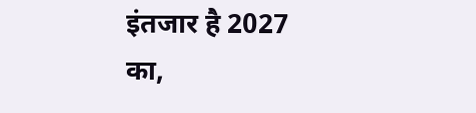इंतजार है 2027 का,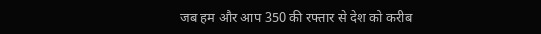जब हम और आप 350 की रफ्तार से देश को करीब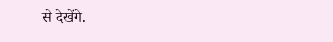से देखेंगे.